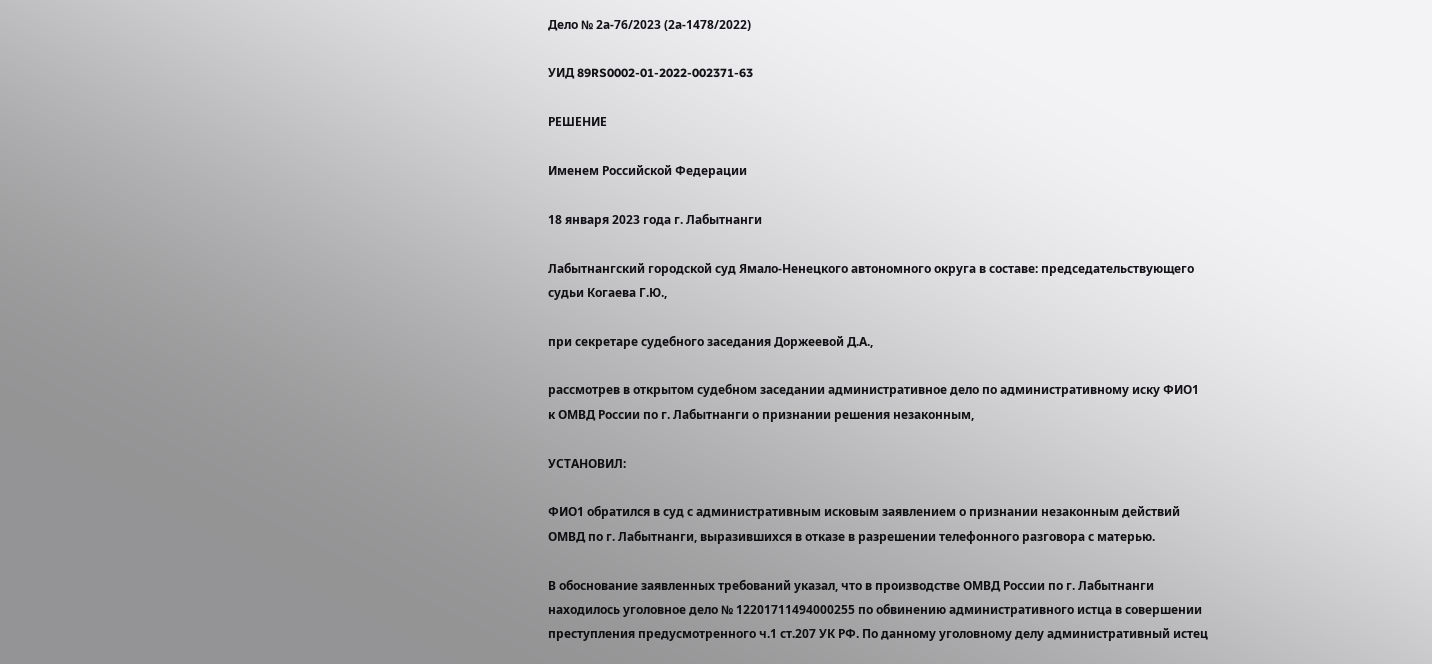Дело № 2а-76/2023 (2а-1478/2022)

УИД 89RS0002-01-2022-002371-63

РЕШЕНИЕ

Именем Российской Федерации

18 января 2023 года г. Лабытнанги

Лабытнангский городской суд Ямало-Ненецкого автономного округа в составе: председательствующего судьи Когаева Г.Ю.,

при секретаре судебного заседания Доржеевой Д.А.,

рассмотрев в открытом судебном заседании административное дело по административному иску ФИО1 к ОМВД России по г. Лабытнанги о признании решения незаконным,

УСТАНОВИЛ:

ФИО1 обратился в суд с административным исковым заявлением о признании незаконным действий ОМВД по г. Лабытнанги, выразившихся в отказе в разрешении телефонного разговора с матерью.

В обоснование заявленных требований указал, что в производстве ОМВД России по г. Лабытнанги находилось уголовное дело № 12201711494000255 по обвинению административного истца в совершении преступления предусмотренного ч.1 ст.207 УК РФ. По данному уголовному делу административный истец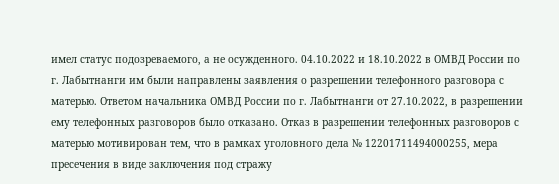имел статус подозреваемого, а не осужденного. 04.10.2022 и 18.10.2022 в ОМВД России по г. Лабытнанги им были направлены заявления о разрешении телефонного разговора с матерью. Ответом начальника ОМВД России по г. Лабытнанги от 27.10.2022, в разрешении ему телефонных разговоров было отказано. Отказ в разрешении телефонных разговоров с матерью мотивирован тем, что в рамках уголовного дела № 12201711494000255, мера пресечения в виде заключения под стражу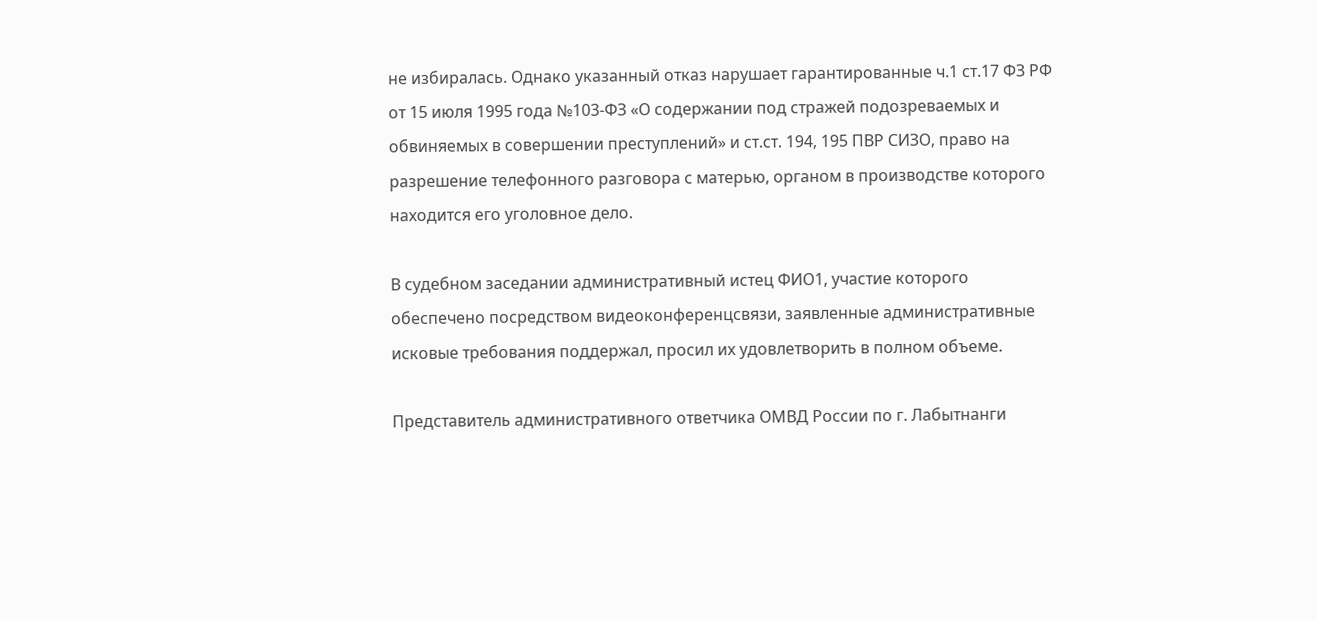не избиралась. Однако указанный отказ нарушает гарантированные ч.1 ст.17 ФЗ РФ от 15 июля 1995 года №103-ФЗ «О содержании под стражей подозреваемых и обвиняемых в совершении преступлений» и ст.ст. 194, 195 ПВР СИЗО, право на разрешение телефонного разговора с матерью, органом в производстве которого находится его уголовное дело.

В судебном заседании административный истец ФИО1, участие которого обеспечено посредством видеоконференцсвязи, заявленные административные исковые требования поддержал, просил их удовлетворить в полном объеме.

Представитель административного ответчика ОМВД России по г. Лабытнанги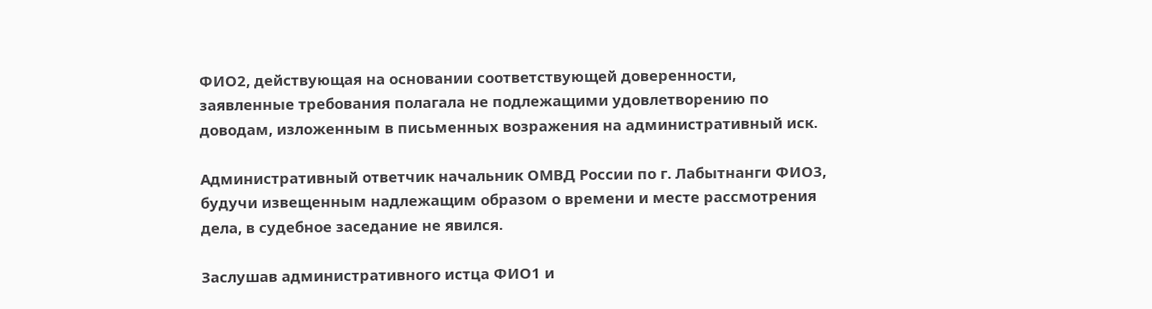ФИО2, действующая на основании соответствующей доверенности, заявленные требования полагала не подлежащими удовлетворению по доводам, изложенным в письменных возражения на административный иск.

Административный ответчик начальник ОМВД России по г. Лабытнанги ФИО3, будучи извещенным надлежащим образом о времени и месте рассмотрения дела, в судебное заседание не явился.

Заслушав административного истца ФИО1 и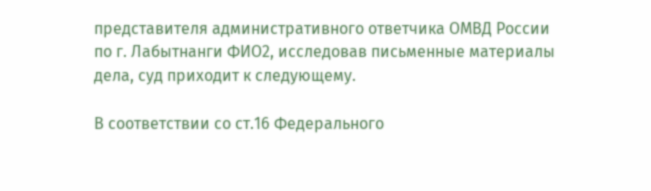представителя административного ответчика ОМВД России по г. Лабытнанги ФИО2, исследовав письменные материалы дела, суд приходит к следующему.

В соответствии со ст.16 Федерального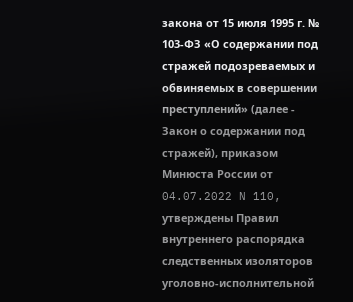закона от 15 июля 1995 г. № 103-ФЗ «О содержании под стражей подозреваемых и обвиняемых в совершении преступлений» (далее - Закон о содержании под стражей), приказом Минюста России от 04.07.2022 N 110, утверждены Правил внутреннего распорядка следственных изоляторов уголовно-исполнительной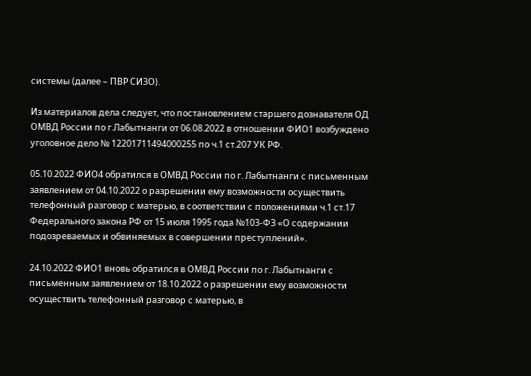системы (далее – ПВР СИЗО).

Из материалов дела следует, что постановлением старшего дознавателя ОД ОМВД России по г.Лабытнанги от 06.08.2022 в отношении ФИО1 возбуждено уголовное дело № 12201711494000255 по ч.1 ст.207 УК РФ.

05.10.2022 ФИО4 обратился в ОМВД России по г. Лабытнанги с письменным заявлением от 04.10.2022 о разрешении ему возможности осуществить телефонный разговор с матерью, в соответствии с положениями ч.1 ст.17 Федерального закона РФ от 15 июля 1995 года №103-ФЗ «О содержании подозреваемых и обвиняемых в совершении преступлений».

24.10.2022 ФИО1 вновь обратился в ОМВД России по г. Лабытнанги с письменным заявлением от 18.10.2022 о разрешении ему возможности осуществить телефонный разговор с матерью, в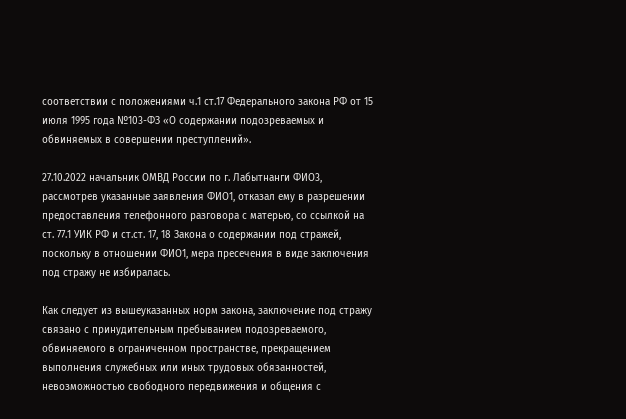соответствии с положениями ч.1 ст.17 Федерального закона РФ от 15 июля 1995 года №103-ФЗ «О содержании подозреваемых и обвиняемых в совершении преступлений».

27.10.2022 начальник ОМВД России по г. Лабытнанги ФИО3, рассмотрев указанные заявления ФИО1, отказал ему в разрешении предоставления телефонного разговора с матерью, со ссылкой на ст. 77.1 УИК РФ и ст.ст. 17, 18 Закона о содержании под стражей, поскольку в отношении ФИО1, мера пресечения в виде заключения под стражу не избиралась.

Как следует из вышеуказанных норм закона, заключение под стражу связано с принудительным пребыванием подозреваемого, обвиняемого в ограниченном пространстве, прекращением выполнения служебных или иных трудовых обязанностей, невозможностью свободного передвижения и общения с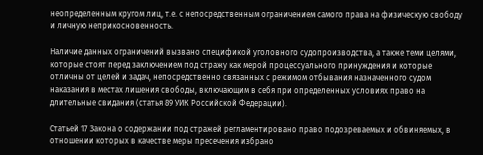неопределенным кругом лиц, т.е. с непосредственным ограничением самого права на физическую свободу и личную неприкосновенность.

Наличие данных ограничений вызвано спецификой уголовного судопроизводства, а также теми целями, которые стоят перед заключением под стражу как мерой процессуального принуждения и которые отличны от целей и задач, непосредственно связанных с режимом отбывания назначенного судом наказания в местах лишения свободы, включающим в себя при определенных условиях право на длительные свидания (статья 89 УИК Российской Федерации).

Статьей 17 Закона о содержании под стражей регламентировано право подозреваемых и обвиняемых, в отношении которых в качестве меры пресечения избрано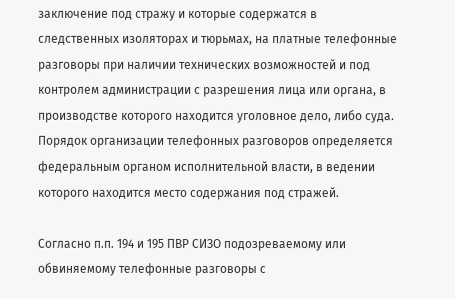заключение под стражу и которые содержатся в следственных изоляторах и тюрьмах, на платные телефонные разговоры при наличии технических возможностей и под контролем администрации с разрешения лица или органа, в производстве которого находится уголовное дело, либо суда. Порядок организации телефонных разговоров определяется федеральным органом исполнительной власти, в ведении которого находится место содержания под стражей.

Согласно п.п. 194 и 195 ПВР СИЗО подозреваемому или обвиняемому телефонные разговоры с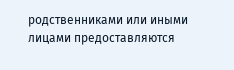родственниками или иными лицами предоставляются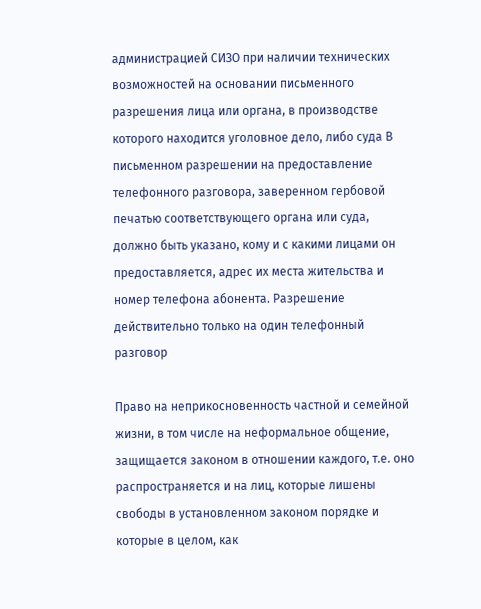администрацией СИЗО при наличии технических возможностей на основании письменного разрешения лица или органа, в производстве которого находится уголовное дело, либо суда В письменном разрешении на предоставление телефонного разговора, заверенном гербовой печатью соответствующего органа или суда, должно быть указано, кому и с какими лицами он предоставляется, адрес их места жительства и номер телефона абонента. Разрешение действительно только на один телефонный разговор

Право на неприкосновенность частной и семейной жизни, в том числе на неформальное общение, защищается законом в отношении каждого, т.е. оно распространяется и на лиц, которые лишены свободы в установленном законом порядке и которые в целом, как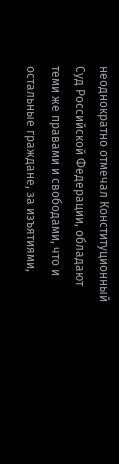неоднократно отмечал Конституционный Суд Российской Федерации, обладают теми же правами и свободами, что и остальные граждане, за изъятиями,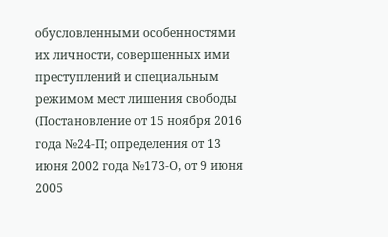обусловленными особенностями их личности, совершенных ими преступлений и специальным режимом мест лишения свободы (Постановление от 15 ноября 2016 года №24-П; определения от 13 июня 2002 года №173-О, от 9 июня 2005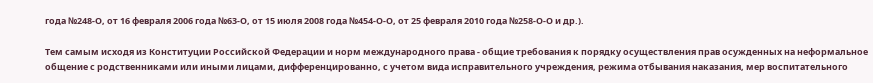года №248-О, от 16 февраля 2006 года №63-О, от 15 июля 2008 года №454-О-О, от 25 февраля 2010 года №258-О-О и др.).

Тем самым исходя из Конституции Российской Федерации и норм международного права - общие требования к порядку осуществления прав осужденных на неформальное общение с родственниками или иными лицами, дифференцированно, с учетом вида исправительного учреждения, режима отбывания наказания, мер воспитательного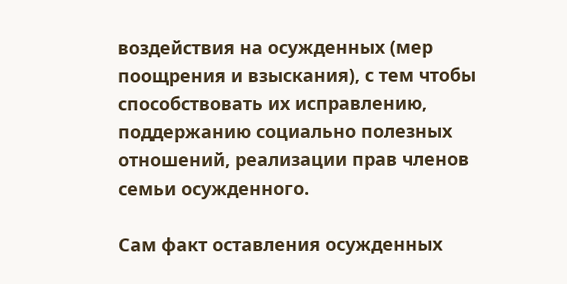воздействия на осужденных (мер поощрения и взыскания), с тем чтобы способствовать их исправлению, поддержанию социально полезных отношений, реализации прав членов семьи осужденного.

Сам факт оставления осужденных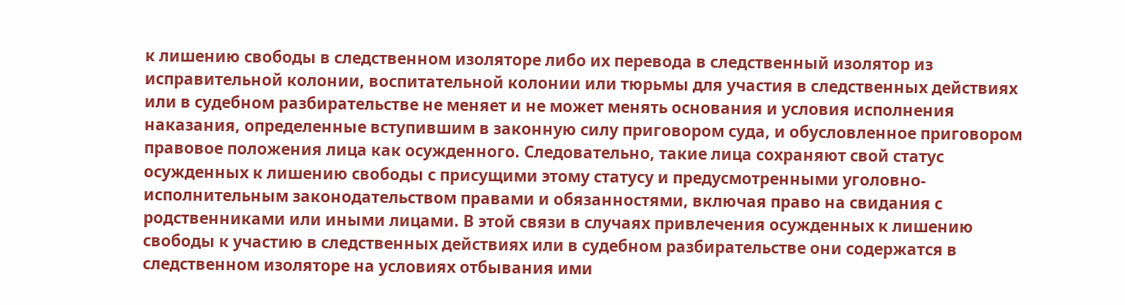к лишению свободы в следственном изоляторе либо их перевода в следственный изолятор из исправительной колонии, воспитательной колонии или тюрьмы для участия в следственных действиях или в судебном разбирательстве не меняет и не может менять основания и условия исполнения наказания, определенные вступившим в законную силу приговором суда, и обусловленное приговором правовое положения лица как осужденного. Следовательно, такие лица сохраняют свой статус осужденных к лишению свободы с присущими этому статусу и предусмотренными уголовно-исполнительным законодательством правами и обязанностями, включая право на свидания с родственниками или иными лицами. В этой связи в случаях привлечения осужденных к лишению свободы к участию в следственных действиях или в судебном разбирательстве они содержатся в следственном изоляторе на условиях отбывания ими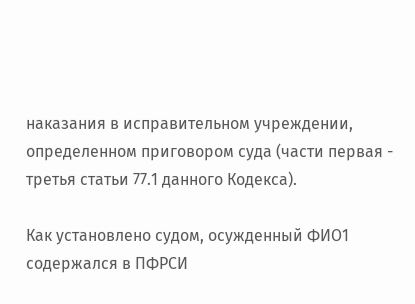наказания в исправительном учреждении, определенном приговором суда (части первая - третья статьи 77.1 данного Кодекса).

Как установлено судом, осужденный ФИО1 содержался в ПФРСИ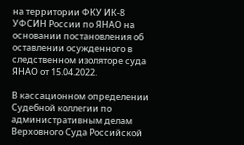на территории ФКУ ИК-8 УФСИН России по ЯНАО на основании постановления об оставлении осужденного в следственном изоляторе суда ЯНАО от 15.04.2022.

В кассационном определении Судебной коллегии по административным делам Верховного Суда Российской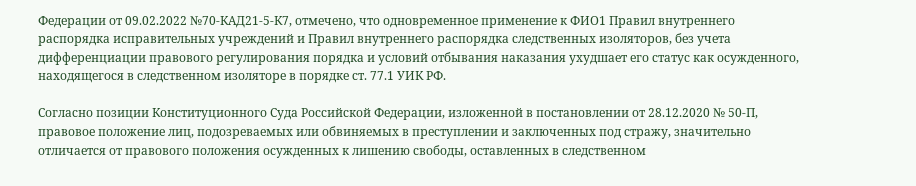Федерации от 09.02.2022 №70-КАД21-5-К7, отмечено, что одновременное применение к ФИО1 Правил внутреннего распорядка исправительных учреждений и Правил внутреннего распорядка следственных изоляторов, без учета дифференциации правового регулирования порядка и условий отбывания наказания ухудшает его статус как осужденного, находящегося в следственном изоляторе в порядке ст. 77.1 УИК РФ.

Согласно позиции Конституционного Суда Российской Федерации, изложенной в постановлении от 28.12.2020 № 50-П, правовое положение лиц, подозреваемых или обвиняемых в преступлении и заключенных под стражу, значительно отличается от правового положения осужденных к лишению свободы, оставленных в следственном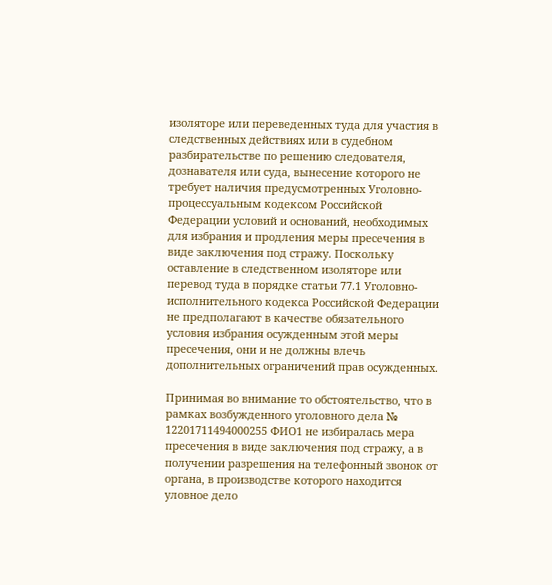изоляторе или переведенных туда для участия в следственных действиях или в судебном разбирательстве по решению следователя, дознавателя или суда, вынесение которого не требует наличия предусмотренных Уголовно-процессуальным кодексом Российской Федерации условий и оснований, необходимых для избрания и продления меры пресечения в виде заключения под стражу. Поскольку оставление в следственном изоляторе или перевод туда в порядке статьи 77.1 Уголовно-исполнительного кодекса Российской Федерации не предполагают в качестве обязательного условия избрания осужденным этой меры пресечения, они и не должны влечь дополнительных ограничений прав осужденных.

Принимая во внимание то обстоятельство, что в рамках возбужденного уголовного дела № 12201711494000255 ФИО1 не избиралась мера пресечения в виде заключения под стражу, а в получении разрешения на телефонный звонок от органа, в производстве которого находится уловное дело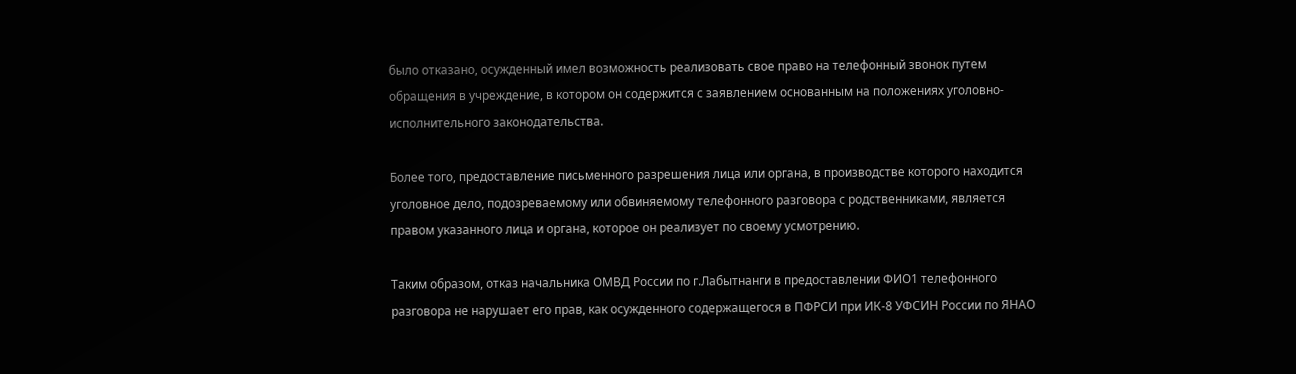было отказано, осужденный имел возможность реализовать свое право на телефонный звонок путем обращения в учреждение, в котором он содержится с заявлением основанным на положениях уголовно-исполнительного законодательства.

Более того, предоставление письменного разрешения лица или органа, в производстве которого находится уголовное дело, подозреваемому или обвиняемому телефонного разговора с родственниками, является правом указанного лица и органа, которое он реализует по своему усмотрению.

Таким образом, отказ начальника ОМВД России по г.Лабытнанги в предоставлении ФИО1 телефонного разговора не нарушает его прав, как осужденного содержащегося в ПФРСИ при ИК-8 УФСИН России по ЯНАО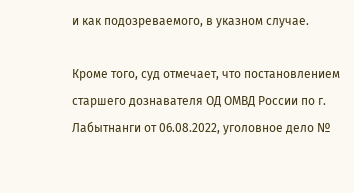и как подозреваемого, в указном случае.

Кроме того, суд отмечает, что постановлением старшего дознавателя ОД ОМВД России по г. Лабытнанги от 06.08.2022, уголовное дело №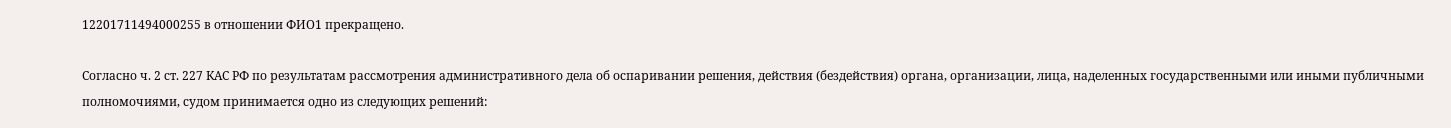12201711494000255 в отношении ФИО1 прекращено.

Согласно ч. 2 ст. 227 КАС РФ по результатам рассмотрения административного дела об оспаривании решения, действия (бездействия) органа, организации, лица, наделенных государственными или иными публичными полномочиями, судом принимается одно из следующих решений: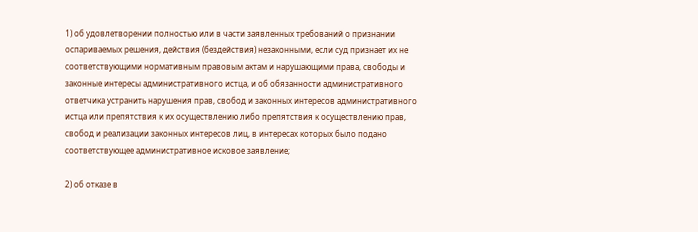1) об удовлетворении полностью или в части заявленных требований о признании оспариваемых решения, действия (бездействия) незаконными, если суд признает их не соответствующими нормативным правовым актам и нарушающими права, свободы и законные интересы административного истца, и об обязанности административного ответчика устранить нарушения прав, свобод и законных интересов административного истца или препятствия к их осуществлению либо препятствия к осуществлению прав, свобод и реализации законных интересов лиц, в интересах которых было подано соответствующее административное исковое заявление;

2) об отказе в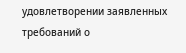удовлетворении заявленных требований о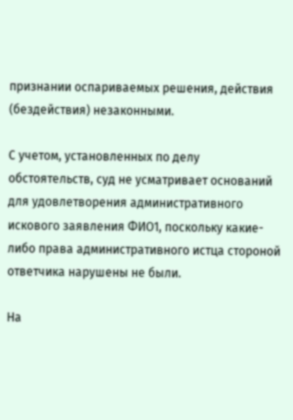признании оспариваемых решения, действия (бездействия) незаконными.

С учетом, установленных по делу обстоятельств, суд не усматривает оснований для удовлетворения административного искового заявления ФИО1, поскольку какие-либо права административного истца стороной ответчика нарушены не были.

На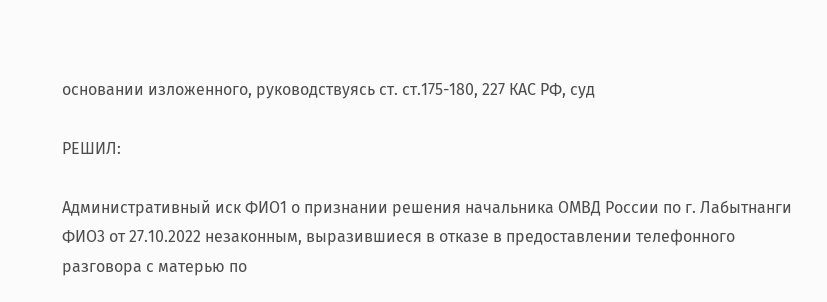основании изложенного, руководствуясь ст. ст.175-180, 227 КАС РФ, суд

РЕШИЛ:

Административный иск ФИО1 о признании решения начальника ОМВД России по г. Лабытнанги ФИО3 от 27.10.2022 незаконным, выразившиеся в отказе в предоставлении телефонного разговора с матерью по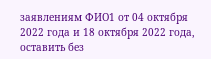заявлениям ФИО1 от 04 октября 2022 года и 18 октября 2022 года, оставить без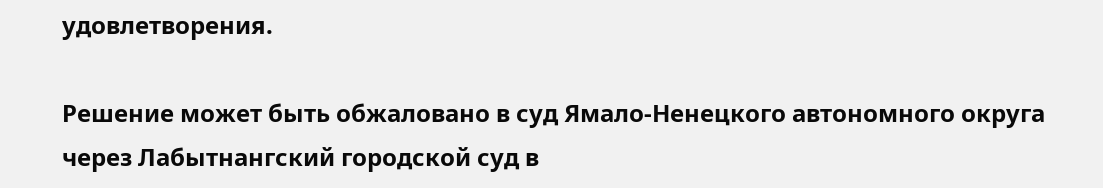удовлетворения.

Решение может быть обжаловано в суд Ямало-Ненецкого автономного округа через Лабытнангский городской суд в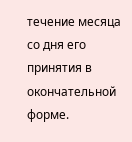течение месяца со дня его принятия в окончательной форме.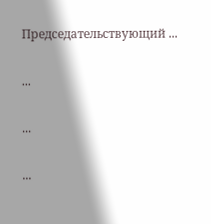Председательствующий ...

...

...

...